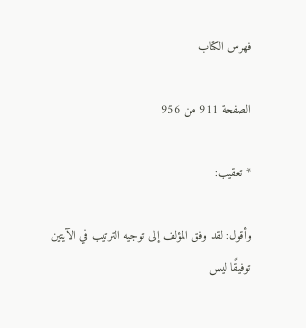فهرس الكتاب

الصفحة 911 من 956

* تعقيب:

وأقول: لقد وفق المؤلف إلى توجيه الترتيب في الآيتين توفيقًا ليس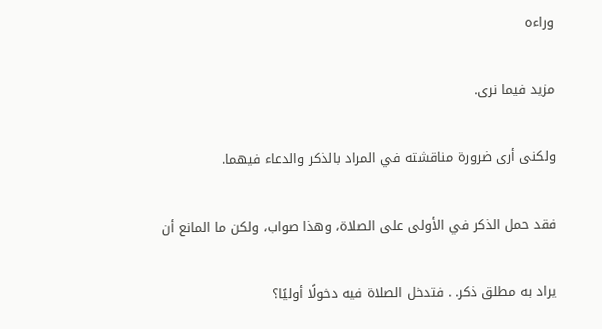وراءه

مزيد فيما نرى.

ولكنى أرى ضرورة مناقشته في المراد بالذكر والدعاء فيهما.

فقد حمل الذكر في الأولى على الصلاة، وهذا صواب، ولكن ما المانع أن

يراد به مطلق ذكر. . فتدخل الصلاة فيه دخولًا أوليًا؟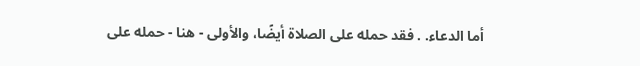أما الدعاء. . فقد حمله على الصلاة أيضًا، والأولى - هنا - حمله على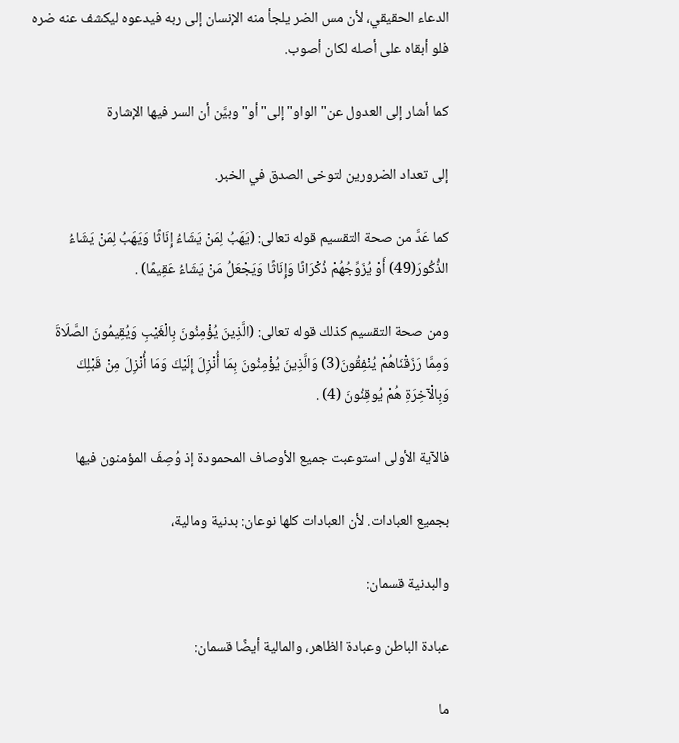الدعاء الحقيقي، لأن مس الضر يلجأ منه الإنسان إلى ربه فيدعوه ليكشف عنه ضره فلو أبقاه على أصله لكان أصوب.

كما أشار إلى العدول عن"الواو"إلى"أو"وبيَّن أن السر فيها الإشارة

إلى تعداد الضرورين لتوخى الصدق في الخبر.

كما عَدَّ من صحة التقسيم قوله تعالى: (يَهَبُ لِمَنْ يَشَاءُ إِنَاثًا وَيَهَبُ لِمَنْ يَشَاءُ الذُّكُورَ(49) أَوْ يُزَوِّجُهُمْ ذُكْرَانًا وَإِنَاثًا وَيَجْعَلُ مَنْ يَشَاءُ عَقِيمًا) .

ومن صحة التقسيم كذلك قوله تعالى: (الَّذِينَ يُؤْمِنُونَ بِالْغَيْبِ وَيُقِيمُونَ الصَّلَاةَ وَمِمَّا رَزَقْنَاهُمْ يُنْفِقُونَ(3) وَالَّذِينَ يُؤْمِنُونَ بِمَا أُنْزِلَ إِلَيْكَ وَمَا أُنْزِلَ مِنْ قَبْلِكَ وَبِالْآخِرَةِ هُمْ يُوقِنُونَ (4) .

فالآية الأولى استوعبت جميع الأوصاف المحمودة إذ وُصِفَ المؤمنون فيها

بجميع العبادات. لأن العبادات كلها نوعان: بدنية ومالية،

والبدنية قسمان:

عبادة الباطن وعبادة الظاهر، والمالية أيضًا قسمان:

ما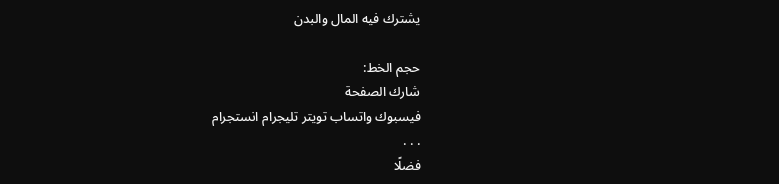يشترك فيه المال والبدن

حجم الخط:
شارك الصفحة
فيسبوك واتساب تويتر تليجرام انستجرام
. . .
فضلًا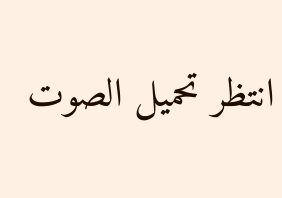انتظر تحميل الصوت